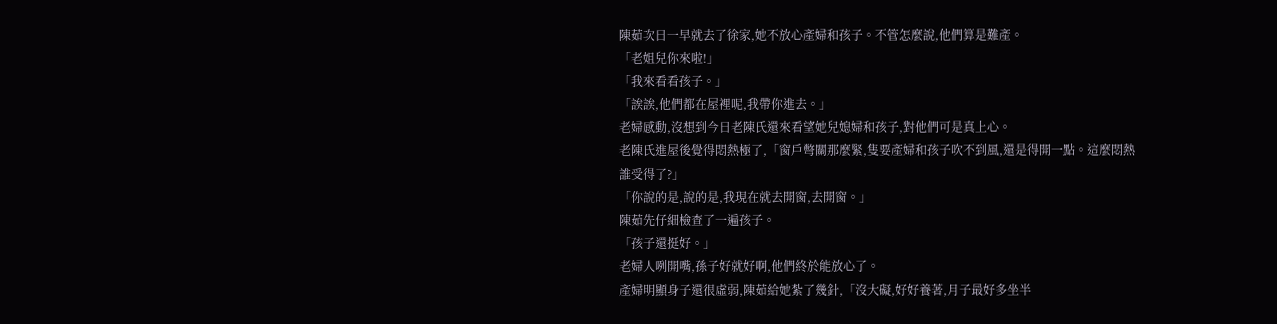陳茹次日一早就去了徐家,她不放心產婦和孩子。不管怎麼說,他們算是難產。
「老姐兒你來啦!」
「我來看看孩子。」
「誒誒,他們都在屋裡呢,我帶你進去。」
老婦感動,沒想到今日老陳氏還來看望她兒媳婦和孩子,對他們可是真上心。
老陳氏進屋後覺得悶熱極了,「窗戶彆關那麼緊,隻要產婦和孩子吹不到風,還是得開一點。這麼悶熱誰受得了?」
「你說的是,說的是,我現在就去開窗,去開窗。」
陳茹先仔細檢查了一遍孩子。
「孩子還挺好。」
老婦人咧開嘴,孫子好就好啊,他們終於能放心了。
產婦明顯身子還很虛弱,陳茹給她紮了幾針,「沒大礙,好好養著,月子最好多坐半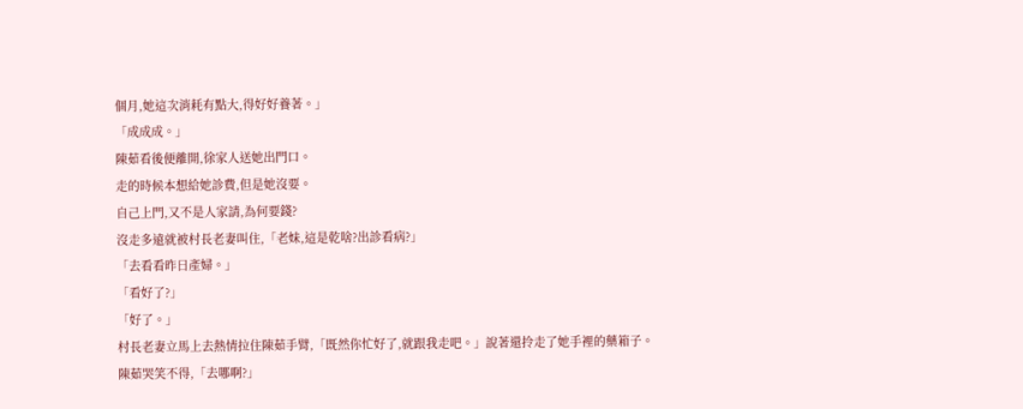個月,她這次消耗有點大,得好好養著。」
「成成成。」
陳茹看後便離開,徐家人送她出門口。
走的時候本想給她診費,但是她沒要。
自己上門,又不是人家請,為何要錢?
沒走多遠就被村長老妻叫住,「老妹,這是乾啥?出診看病?」
「去看看昨日產婦。」
「看好了?」
「好了。」
村長老妻立馬上去熱情拉住陳茹手臂,「既然你忙好了,就跟我走吧。」說著還拎走了她手裡的藥箱子。
陳茹哭笑不得,「去哪啊?」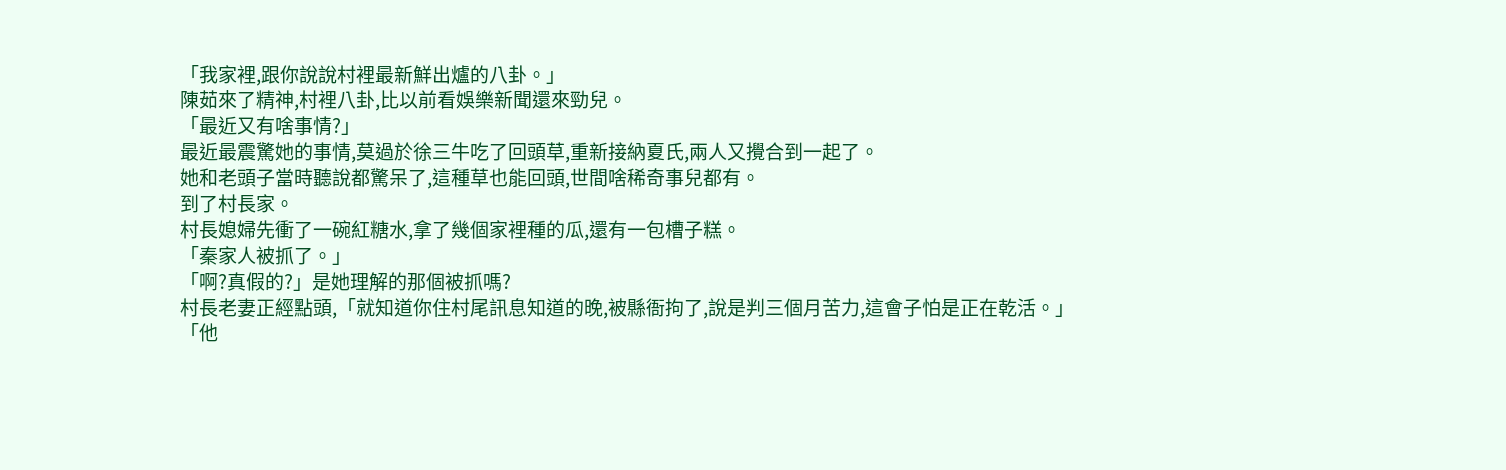「我家裡,跟你說說村裡最新鮮出爐的八卦。」
陳茹來了精神,村裡八卦,比以前看娛樂新聞還來勁兒。
「最近又有啥事情?」
最近最震驚她的事情,莫過於徐三牛吃了回頭草,重新接納夏氏,兩人又攪合到一起了。
她和老頭子當時聽說都驚呆了,這種草也能回頭,世間啥稀奇事兒都有。
到了村長家。
村長媳婦先衝了一碗紅糖水,拿了幾個家裡種的瓜,還有一包槽子糕。
「秦家人被抓了。」
「啊?真假的?」是她理解的那個被抓嗎?
村長老妻正經點頭,「就知道你住村尾訊息知道的晚,被縣衙拘了,說是判三個月苦力,這會子怕是正在乾活。」
「他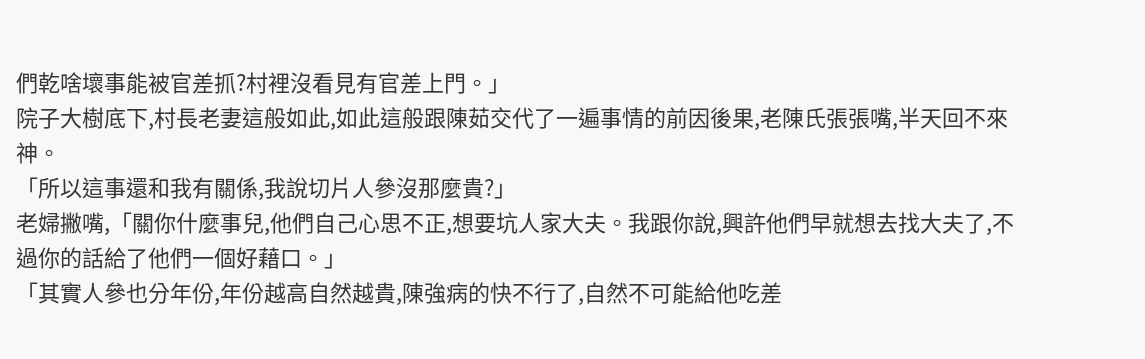們乾啥壞事能被官差抓?村裡沒看見有官差上門。」
院子大樹底下,村長老妻這般如此,如此這般跟陳茹交代了一遍事情的前因後果,老陳氏張張嘴,半天回不來神。
「所以這事還和我有關係,我說切片人參沒那麼貴?」
老婦撇嘴,「關你什麼事兒,他們自己心思不正,想要坑人家大夫。我跟你說,興許他們早就想去找大夫了,不過你的話給了他們一個好藉口。」
「其實人參也分年份,年份越高自然越貴,陳強病的快不行了,自然不可能給他吃差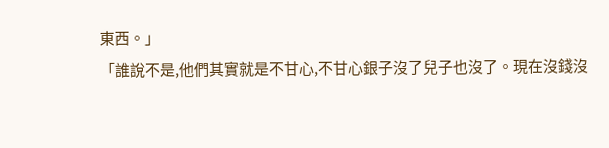東西。」
「誰說不是,他們其實就是不甘心,不甘心銀子沒了兒子也沒了。現在沒錢沒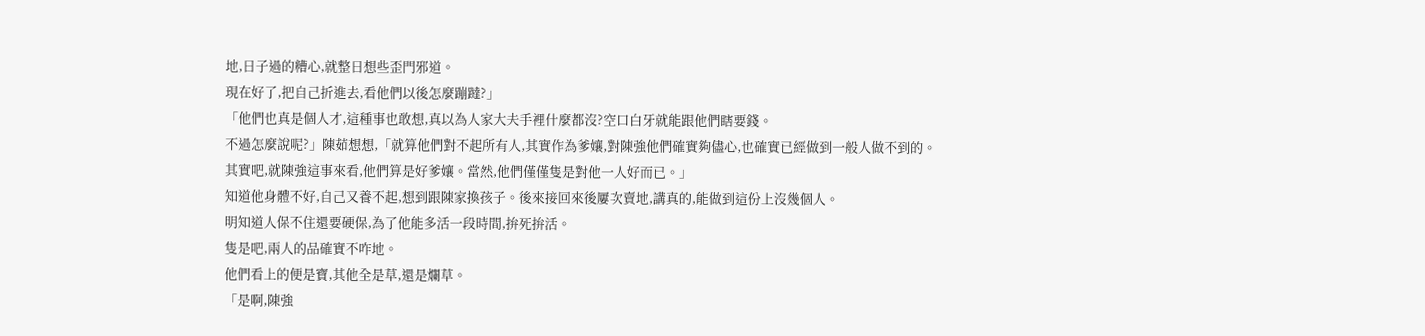地,日子過的糟心,就整日想些歪門邪道。
現在好了,把自己折進去,看他們以後怎麼蹦躂?」
「他們也真是個人才,這種事也敢想,真以為人家大夫手裡什麼都沒?空口白牙就能跟他們瞎要錢。
不過怎麼說呢?」陳茹想想,「就算他們對不起所有人,其實作為爹孃,對陳強他們確實夠儘心,也確實已經做到一般人做不到的。
其實吧,就陳強這事來看,他們算是好爹孃。當然,他們僅僅隻是對他一人好而已。」
知道他身體不好,自己又養不起,想到跟陳家換孩子。後來接回來後屢次賣地,講真的,能做到這份上沒幾個人。
明知道人保不住還要硬保,為了他能多活一段時間,拚死拚活。
隻是吧,兩人的品確實不咋地。
他們看上的便是寶,其他全是草,還是爛草。
「是啊,陳強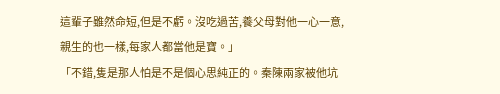這輩子雖然命短,但是不虧。沒吃過苦,養父母對他一心一意,親生的也一樣,每家人都當他是寶。」
「不錯,隻是那人怕是不是個心思純正的。秦陳兩家被他坑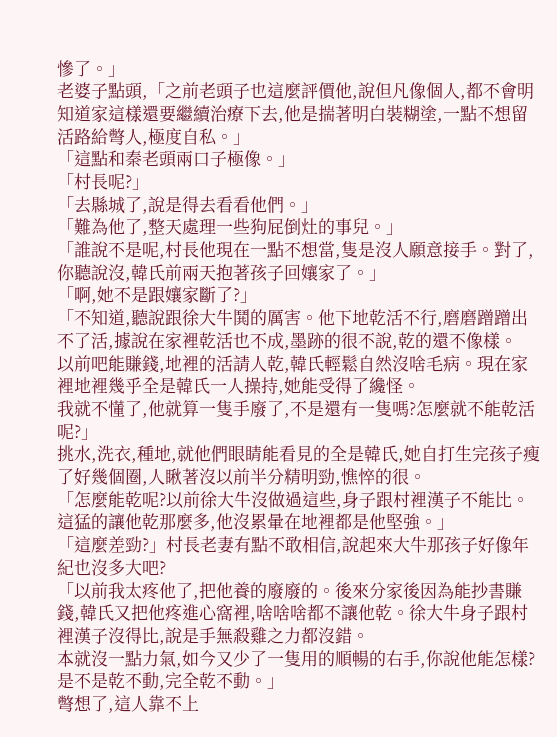慘了。」
老婆子點頭,「之前老頭子也這麼評價他,說但凡像個人,都不會明知道家這樣還要繼續治療下去,他是揣著明白裝糊塗,一點不想留活路給彆人,極度自私。」
「這點和秦老頭兩口子極像。」
「村長呢?」
「去縣城了,說是得去看看他們。」
「難為他了,整天處理一些狗屁倒灶的事兒。」
「誰說不是呢,村長他現在一點不想當,隻是沒人願意接手。對了,你聽說沒,韓氏前兩天抱著孩子回孃家了。」
「啊,她不是跟孃家斷了?」
「不知道,聽說跟徐大牛鬨的厲害。他下地乾活不行,磨磨蹭蹭出不了活,據說在家裡乾活也不成,墨跡的很不說,乾的還不像樣。
以前吧能賺錢,地裡的活請人乾,韓氏輕鬆自然沒啥毛病。現在家裡地裡幾乎全是韓氏一人操持,她能受得了纔怪。
我就不懂了,他就算一隻手廢了,不是還有一隻嗎?怎麼就不能乾活呢?」
挑水,洗衣,種地,就他們眼睛能看見的全是韓氏,她自打生完孩子瘦了好幾個圈,人瞅著沒以前半分精明勁,憔悴的很。
「怎麼能乾呢?以前徐大牛沒做過這些,身子跟村裡漢子不能比。這猛的讓他乾那麼多,他沒累暈在地裡都是他堅強。」
「這麼差勁?」村長老妻有點不敢相信,說起來大牛那孩子好像年紀也沒多大吧?
「以前我太疼他了,把他養的廢廢的。後來分家後因為能抄書賺錢,韓氏又把他疼進心窩裡,啥啥啥都不讓他乾。徐大牛身子跟村裡漢子沒得比,說是手無殺雞之力都沒錯。
本就沒一點力氣,如今又少了一隻用的順暢的右手,你說他能怎樣?是不是乾不動,完全乾不動。」
彆想了,這人靠不上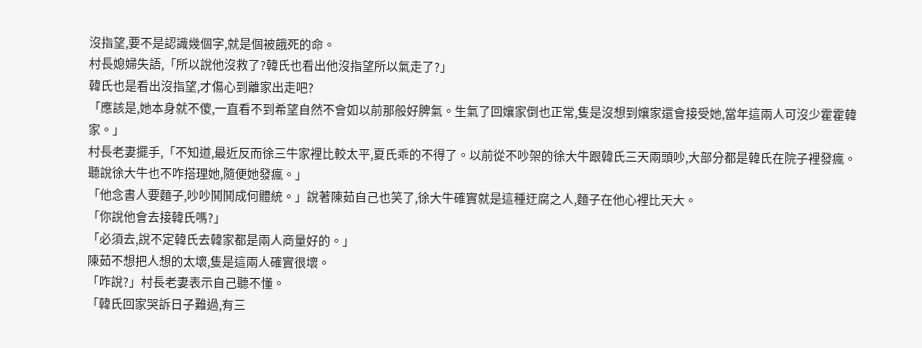沒指望,要不是認識幾個字,就是個被餓死的命。
村長媳婦失語,「所以說他沒救了?韓氏也看出他沒指望所以氣走了?」
韓氏也是看出沒指望,才傷心到離家出走吧?
「應該是,她本身就不傻,一直看不到希望自然不會如以前那般好脾氣。生氣了回孃家倒也正常,隻是沒想到孃家還會接受她,當年這兩人可沒少霍霍韓家。」
村長老妻擺手,「不知道,最近反而徐三牛家裡比較太平,夏氏乖的不得了。以前從不吵架的徐大牛跟韓氏三天兩頭吵,大部分都是韓氏在院子裡發瘋。
聽說徐大牛也不咋搭理她,隨便她發瘋。」
「他念書人要麵子,吵吵鬨鬨成何體統。」說著陳茹自己也笑了,徐大牛確實就是這種迂腐之人,麵子在他心裡比天大。
「你說他會去接韓氏嗎?」
「必須去,說不定韓氏去韓家都是兩人商量好的。」
陳茹不想把人想的太壞,隻是這兩人確實很壞。
「咋說?」村長老妻表示自己聽不懂。
「韓氏回家哭訴日子難過,有三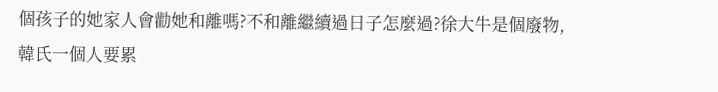個孩子的她家人會勸她和離嗎?不和離繼續過日子怎麼過?徐大牛是個廢物,韓氏一個人要累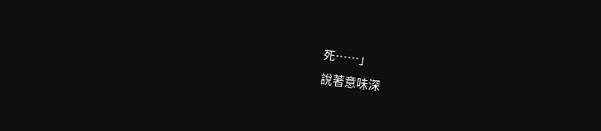死……」
說著意味深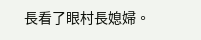長看了眼村長媳婦。